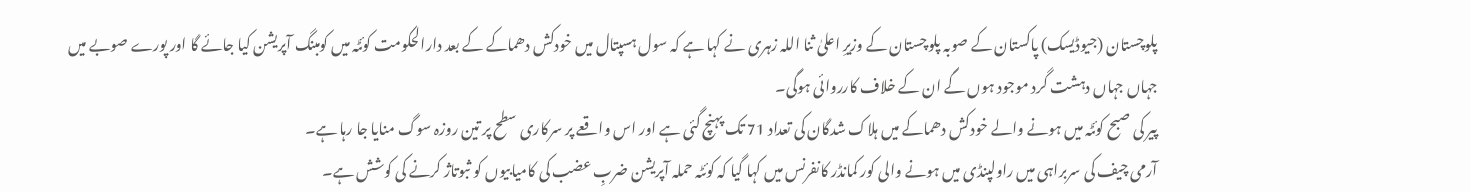پلوچستان (جیوڈیسک) پاکستان کے صوبہ پلوچستان کے وزیرِ اعلیٰ ثنا اللہ زہری نے کہا ہے کہ سول ہسپتال میں خودکش دھماکے کے بعد دارالحکومت کوئٹہ میں کومبنگ آپریشن کیا جائے گا اور پورے صوبے میں جہاں جہاں دہشت گرد موجود ہوں گے ان کے خلاف کارروائی ہوگی۔
پیر کی صبح کوئٹہ میں ہونے والے خودکش دھماکے میں ہلاک شدگان کی تعداد 71 تک پہنچ گئی ہے اور اس واقعے پر سرکاری سطح پر تین روزہ سوگ منایا جا رہا ہے۔
آرمی چیف کی سربراہی میں راولپنڈی میں ہونے والی کور کمانڈر کانفرنس میں کہا گیا کہ کوئٹہ حملہ آپریشن ضربِ عضب کی کامیابیوں کو ثبوتاژ کرنے کی کوشش ہے۔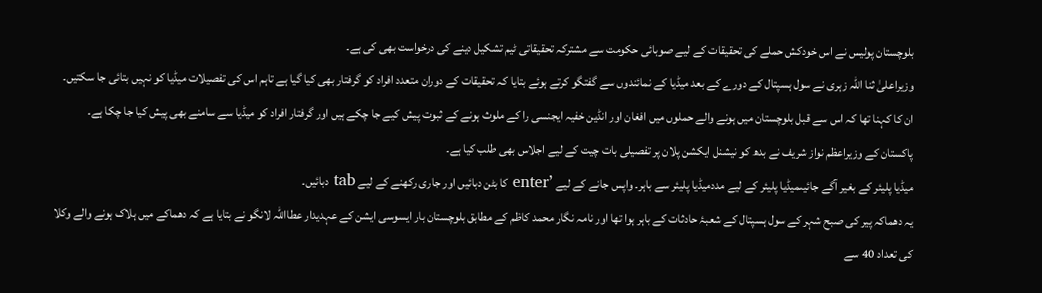بلوچستان پولیس نے اس خودکش حملے کی تحقیقات کے لیے صوبائی حکومت سے مشترکہ تحقیقاتی ٹیم تشکیل دینے کی درخواست بھی کی ہے۔
وزیراعلیٰ ثنا اللہ زہری نے سول ہسپتال کے دورے کے بعد میڈیا کے نمائندوں سے گفتگو کرتے ہوئے بتایا کہ تحقیقات کے دوران متعدد افراد کو گرفتار بھی کیا گیا ہے تاہم اس کی تفصیلات میڈیا کو نہیں بتائی جا سکتیں۔
ان کا کہنا تھا کہ اس سے قبل بلوچستان میں ہونے والے حملوں میں افغان اور انڈین خفیہ ایجنسی را کے ملوث ہونے کے ثبوت پیش کیے جا چکے ہیں اور گرفتار افراد کو میڈیا سے سامنے بھی پیش کیا جا چکا ہے۔
پاکستان کے وزیراعظم نواز شریف نے بدھ کو نیشنل ایکشن پلان پر تفصیلی بات چیت کے لیے اجلاس بھی طلب کیا ہے۔
میڈیا پلیئر کے بغیر آگے جائیںمیڈیا پلیئر کے لیے مددمیڈیا پلیئر سے باہر۔ واپس جانے کے لیے ’enter کا بٹن دبائیں اور جاری رکھنے کے لیے tab دبائیں۔
یہ دھماکہ پیر کی صبح شہر کے سول ہسپتال کے شعبۂ حادثات کے باہر ہوا تھا اور نامہ نگار محمد کاظم کے مطابق بلوچستان بار ایسوسی ایشن کے عہدیدار عطااللہ لانگو نے بتایا ہے کہ دھماکے میں ہلاک ہونے والے وکلا کی تعداد 40 سے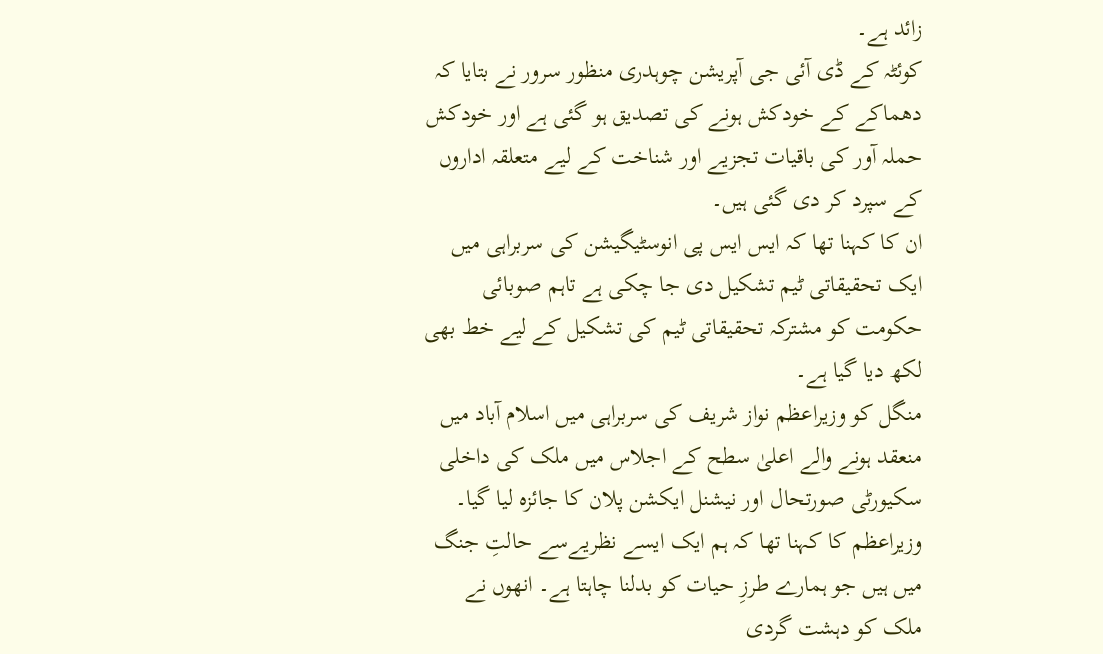زائد ہے۔
کوئٹہ کے ڈی آئی جی آپریشن چوہدری منظور سرور نے بتایا کہ دھماکے کے خودکش ہونے کی تصدیق ہو گئی ہے اور خودکش حملہ آور کی باقیات تجزیے اور شناخت کے لیے متعلقہ اداروں کے سپرد کر دی گئی ہیں۔
ان کا کہنا تھا کہ ایس ایس پی انوسٹیگیشن کی سربراہی میں ایک تحقیقاتی ٹیم تشکیل دی جا چکی ہے تاہم صوبائی حکومت کو مشترکہ تحقیقاتی ٹیم کی تشکیل کے لیے خط بھی لکھ دیا گیا ہے۔
منگل کو وزیراعظم نواز شریف کی سربراہی میں اسلام آباد میں منعقد ہونے والے اعلیٰ سطح کے اجلاس میں ملک کی داخلی سکیورٹی صورتحال اور نیشنل ایکشن پلان کا جائزہ لیا گیا۔
وزیراعظم کا کہنا تھا کہ ہم ایک ایسے نظریےسے حالتِ جنگ میں ہیں جو ہمارے طرزِ حیات کو بدلنا چاہتا ہے۔ انھوں نے ملک کو دہشت گردی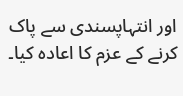اور انتہاپسندی سے پاک کرنے کے عزم کا اعادہ کیا۔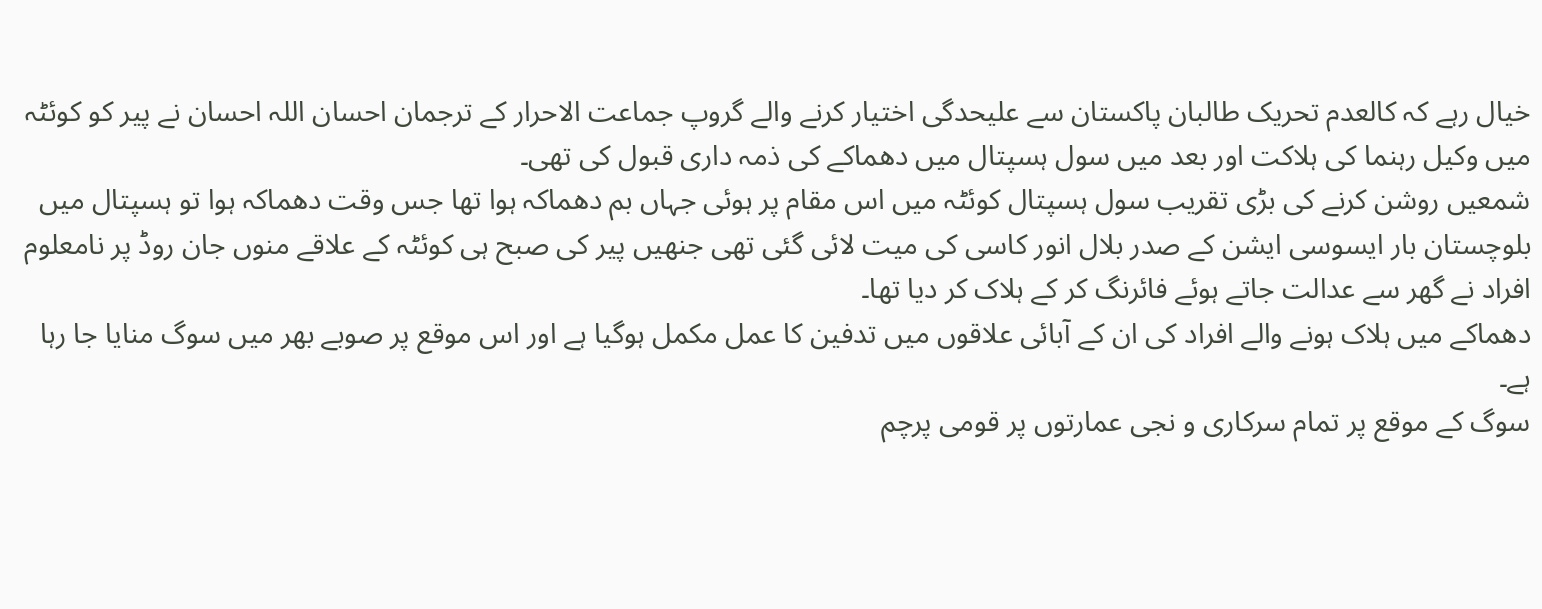خیال رہے کہ کالعدم تحریک طالبان پاکستان سے علیحدگی اختیار کرنے والے گروپ جماعت الاحرار کے ترجمان احسان اللہ احسان نے پیر کو کوئٹہ میں وکیل رہنما کی ہلاکت اور بعد میں سول ہسپتال میں دھماکے کی ذمہ داری قبول کی تھی۔
شمعیں روشن کرنے کی بڑی تقریب سول ہسپتال کوئٹہ میں اس مقام پر ہوئی جہاں بم دھماکہ ہوا تھا جس وقت دھماکہ ہوا تو ہسپتال میں بلوچستان بار ایسوسی ایشن کے صدر بلال انور کاسی کی میت لائی گئی تھی جنھیں پیر کی صبح ہی کوئٹہ کے علاقے منوں جان روڈ پر نامعلوم افراد نے گھر سے عدالت جاتے ہوئے فائرنگ کر کے ہلاک کر دیا تھا۔
دھماکے میں ہلاک ہونے والے افراد کی ان کے آبائی علاقوں میں تدفین کا عمل مکمل ہوگیا ہے اور اس موقع پر صوبے بھر میں سوگ منایا جا رہا ہے۔
سوگ کے موقع پر تمام سرکاری و نجی عمارتوں پر قومی پرچم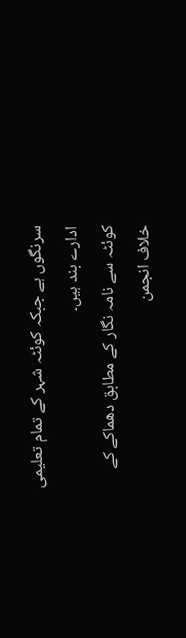سرنگوں ہے جبکہ کوئٹہ شہر کے تمام تعلیمی ادارے بند ہیں۔
کوئٹہ سے نامہ نگار کے مطابق دھماکے کے خلاف انجمن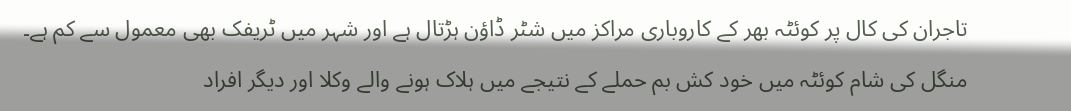تاجران کی کال پر کوئٹہ بھر کے کاروباری مراکز میں شٹر ڈاؤن ہڑتال ہے اور شہر میں ٹریفک بھی معمول سے کم ہے۔
منگل کی شام کوئٹہ میں خود کش بم حملے کے نتیجے میں ہلاک ہونے والے وکلا اور دیگر افراد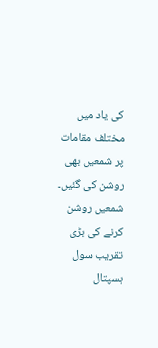کی یاد میں مختلف مقامات پر شمعیں بھی روشن کی گئیں۔
شمعیں روشن کرنے کی بڑی تقریب سول ہسپتال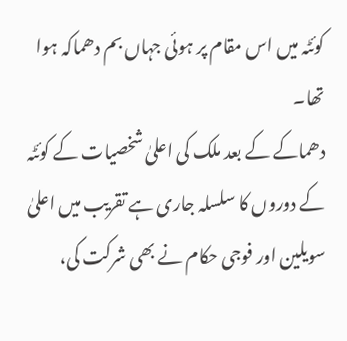کوئٹہ میں اس مقام پر ہوئی جہاں بم دھماکہ ہوا تھا۔
دھماکے کے بعد ملک کی اعلیٰ شخصیات کے کوئٹہ کے دوروں کا سلسلہ جاری ہے تقریب میں اعلیٰ سویلین اور فوجی حکام نے بھی شرکت کی،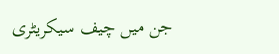جن میں چیف سیکریٹری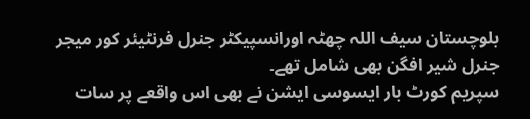بلوچستان سیف اللہ چھٹہ اورانسپیکٹر جنرل فرنٹیئر کور میجر جنرل شیر افگن بھی شامل تھے۔
سپریم کورٹ بار ایسوسی ایشن نے بھی اس واقعے پر سات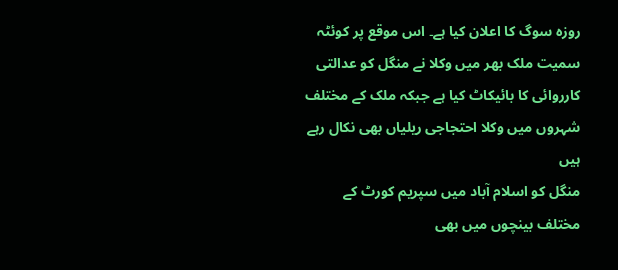روزہ سوگ کا اعلان کیا ہے۔ اس موقع پر کوئٹہ سمیت ملک بھر میں وکلا نے منگل کو عدالتی کارروائی کا بائیکاٹ کیا ہے جبکہ ملک کے مختلف شہروں میں وکلا احتجاجی ریلیاں بھی نکال رہے ہیں
منگل کو اسلام آباد میں سپریم کورٹ کے مختلف بینچوں میں بھی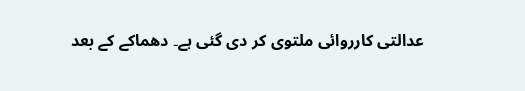عدالتی کارروائی ملتوی کر دی گئی ہے۔ دھماکے کے بعد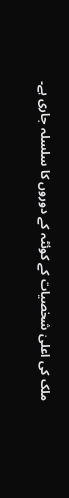ملک کی اعلیٰ شخصیات کے کوئٹہ کے دوروں کا سلسلہ جاری ہے۔